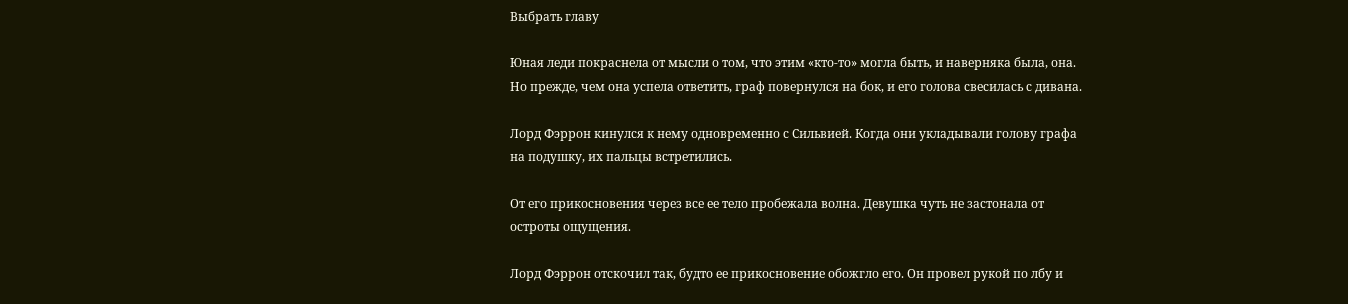Выбрать главу

Юная леди покраснела от мысли о том, что этим «кто-то» могла быть, и наверняка была, она. Но прежде, чем она успела ответить, граф повернулся на бок, и его голова свесилась с дивана.

Лорд Фэррон кинулся к нему одновременно с Сильвией. Когда они укладывали голову графа на подушку, их пальцы встретились.

От его прикосновения через все ее тело пробежала волна. Девушка чуть не застонала от остроты ощущения.

Лорд Фэррон отскочил так, будто ее прикосновение обожгло его. Он провел рукой по лбу и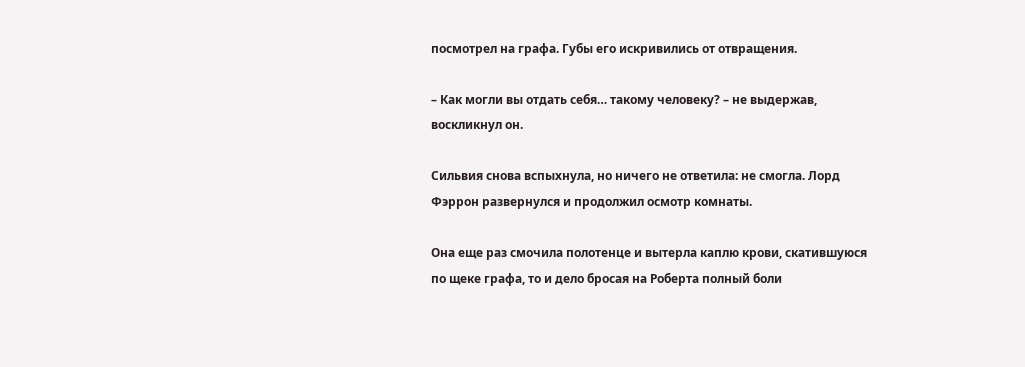посмотрел на графа. Губы его искривились от отвращения.

– Как могли вы отдать себя… такому человеку? – не выдержав, воскликнул он.

Сильвия снова вспыхнула, но ничего не ответила: не смогла. Лорд Фэррон развернулся и продолжил осмотр комнаты.

Она еще раз смочила полотенце и вытерла каплю крови, скатившуюся по щеке графа, то и дело бросая на Роберта полный боли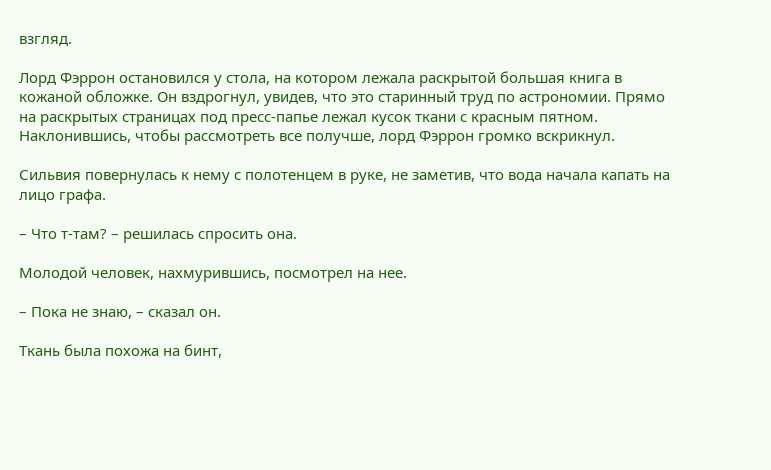взгляд.

Лорд Фэррон остановился у стола, на котором лежала раскрытой большая книга в кожаной обложке. Он вздрогнул, увидев, что это старинный труд по астрономии. Прямо на раскрытых страницах под пресс-папье лежал кусок ткани с красным пятном. Наклонившись, чтобы рассмотреть все получше, лорд Фэррон громко вскрикнул.

Сильвия повернулась к нему с полотенцем в руке, не заметив, что вода начала капать на лицо графа.

– Что т-там? – решилась спросить она.

Молодой человек, нахмурившись, посмотрел на нее.

– Пока не знаю, – сказал он.

Ткань была похожа на бинт,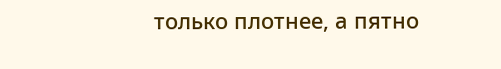только плотнее, а пятно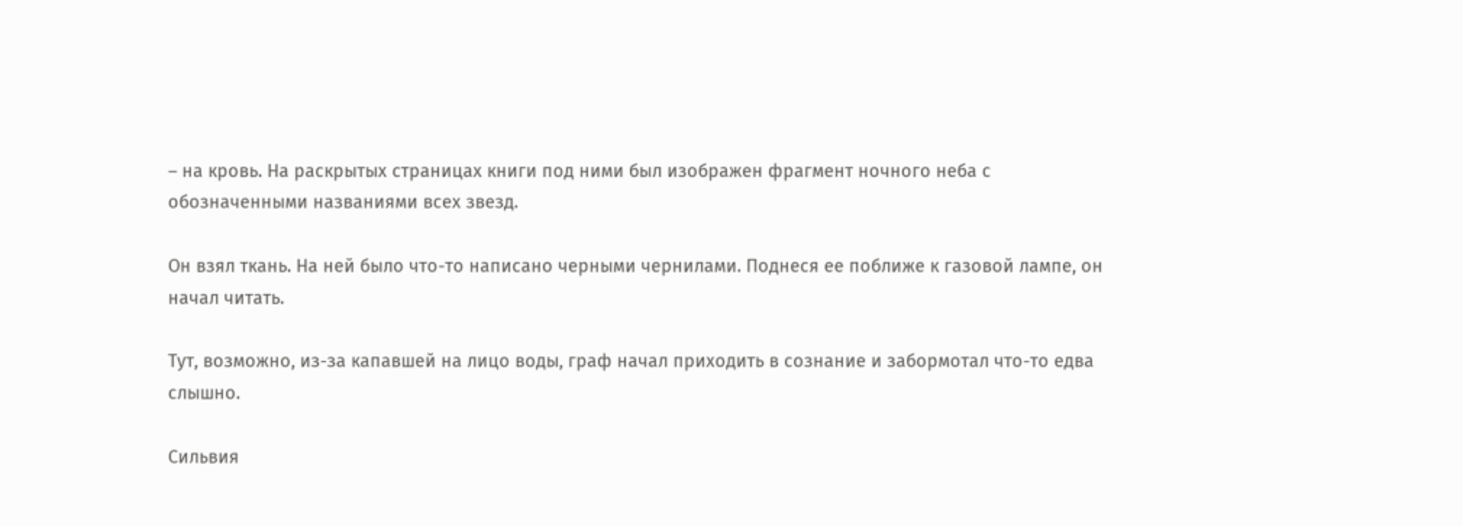– на кровь. На раскрытых страницах книги под ними был изображен фрагмент ночного неба с обозначенными названиями всех звезд.

Он взял ткань. На ней было что-то написано черными чернилами. Поднеся ее поближе к газовой лампе, он начал читать.

Тут, возможно, из-за капавшей на лицо воды, граф начал приходить в сознание и забормотал что-то едва слышно.

Сильвия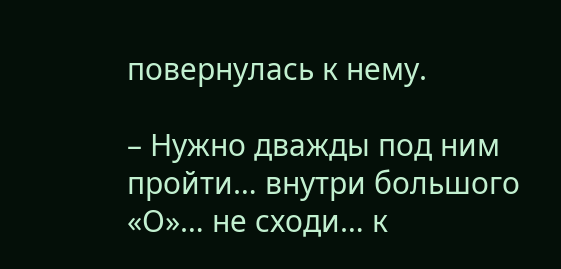повернулась к нему.

– Нужно дважды под ним пройти… внутри большого «О»… не сходи… к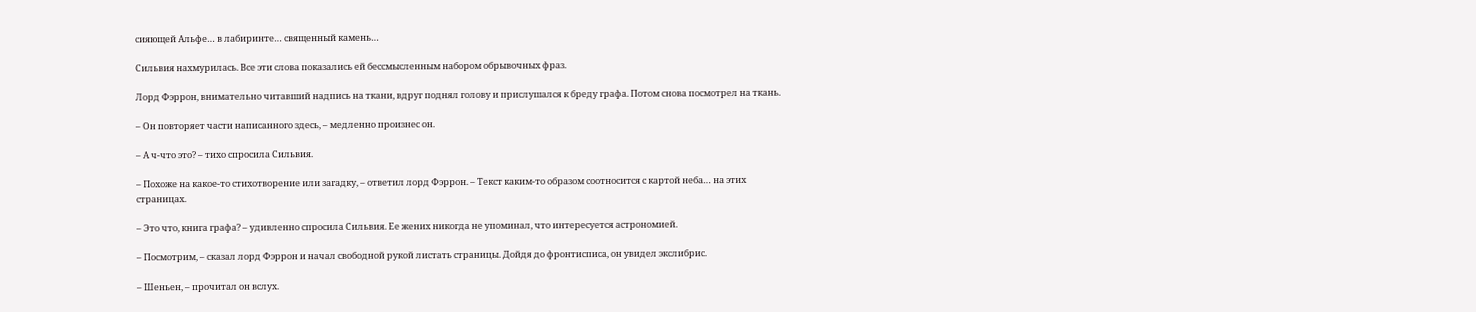сияющей Альфе… в лабиринте… священный камень…

Сильвия нахмурилась. Все эти слова показались ей бессмысленным набором обрывочных фраз.

Лорд Фэррон, внимательно читавший надпись на ткани, вдруг поднял голову и прислушался к бреду графа. Потом снова посмотрел на ткань.

– Он повторяет части написанного здесь, – медленно произнес он.

– А ч-что это? – тихо спросила Сильвия.

– Похоже на какое-то стихотворение или загадку, – ответил лорд Фэррон. – Текст каким-то образом соотносится с картой неба… на этих страницах.

– Это что, книга графа? – удивленно спросила Сильвия. Ее жених никогда не упоминал, что интересуется астрономией.

– Посмотрим, – сказал лорд Фэррон и начал свободной рукой листать страницы. Дойдя до фронтисписа, он увидел экслибрис.

– Шеньен, – прочитал он вслух.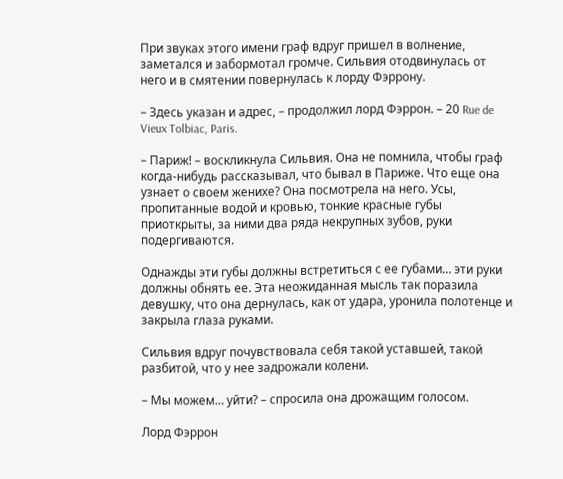При звуках этого имени граф вдруг пришел в волнение, заметался и забормотал громче. Сильвия отодвинулась от него и в смятении повернулась к лорду Фэррону.

– Здесь указан и адрес, – продолжил лорд Фэррон. – 20 Rue de Vieux Tolbiac, Paris.

– Париж! – воскликнула Сильвия. Она не помнила, чтобы граф когда-нибудь рассказывал, что бывал в Париже. Что еще она узнает о своем женихе? Она посмотрела на него. Усы, пропитанные водой и кровью, тонкие красные губы приоткрыты, за ними два ряда некрупных зубов, руки подергиваются.

Однажды эти губы должны встретиться с ее губами… эти руки должны обнять ее. Эта неожиданная мысль так поразила девушку, что она дернулась, как от удара, уронила полотенце и закрыла глаза руками.

Сильвия вдруг почувствовала себя такой уставшей, такой разбитой, что у нее задрожали колени.

– Мы можем… уйти? – спросила она дрожащим голосом.

Лорд Фэррон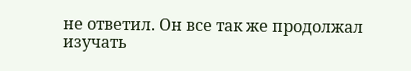не ответил. Он все так же продолжал изучать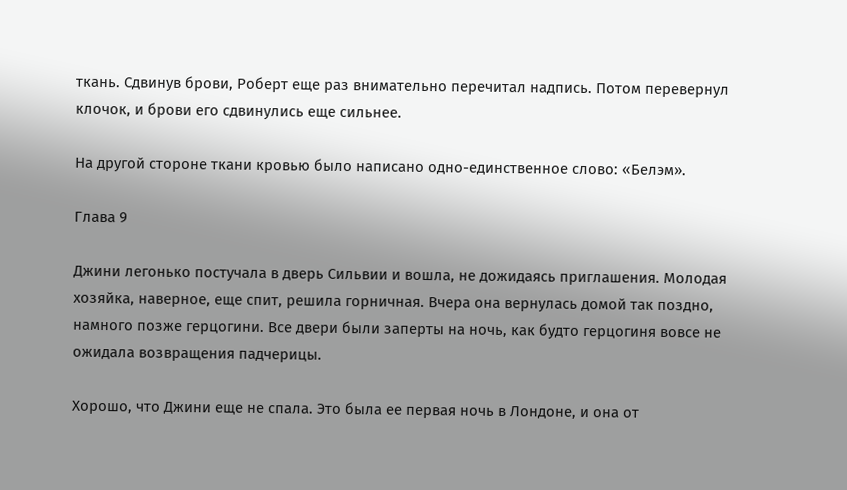ткань. Сдвинув брови, Роберт еще раз внимательно перечитал надпись. Потом перевернул клочок, и брови его сдвинулись еще сильнее.

На другой стороне ткани кровью было написано одно-единственное слово: «Белэм».

Глава 9

Джини легонько постучала в дверь Сильвии и вошла, не дожидаясь приглашения. Молодая хозяйка, наверное, еще спит, решила горничная. Вчера она вернулась домой так поздно, намного позже герцогини. Все двери были заперты на ночь, как будто герцогиня вовсе не ожидала возвращения падчерицы.

Хорошо, что Джини еще не спала. Это была ее первая ночь в Лондоне, и она от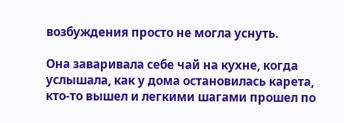возбуждения просто не могла уснуть.

Она заваривала себе чай на кухне, когда услышала, как у дома остановилась карета, кто-то вышел и легкими шагами прошел по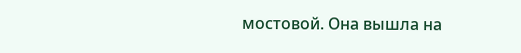мостовой. Она вышла на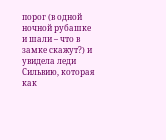порог (в одной ночной рубашке и шали – что в замке скажут?) и увидела леди Сильвию, которая как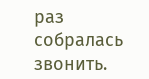раз собралась звонить.